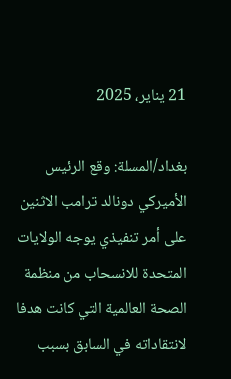21 يناير، 2025

بغداد/المسلة: وقع الرئيس الأميركي دونالد ترامب الاثنين على أمر تنفيذي يوجه الولايات المتحدة للانسحاب من منظمة الصحة العالمية التي كانت هدفا لانتقاداته في السابق بسبب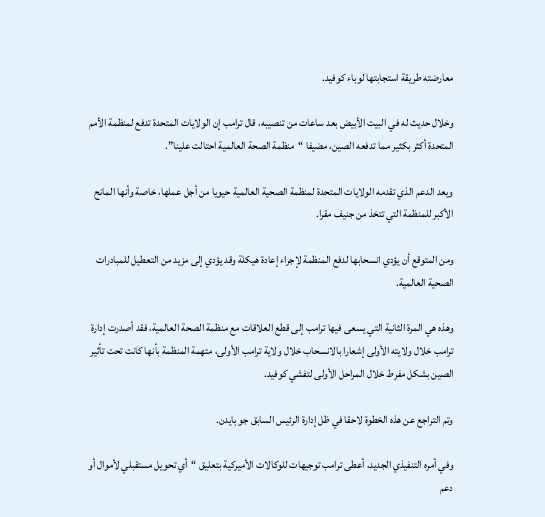معارضته طريقة استجابتها لوباء كوفيد.

وخلال حديث له في البيت الأبيض بعد ساعات من تنصيبه، قال ترامب إن الولايات المتحدة تدفع لمنظمة الأمم المتحدة أكثر بكثير مما تدفعه الصين، مضيفا “منظمة الصحة العالمية احتالت علينا”.

ويعد الدعم الذي تقدمه الولايات المتحدة لمنظمة الصحية العالمية حيويا من أجل عملها، خاصة وأنها المانح الأكبر للمنظمة التي تتخذ من جنيف مقرا.

ومن المتوقع أن يؤدي انسحابها لدفع المنظمة لإجراء إعادة هيكلة وقد يؤدي إلى مزيد من التعطيل للمبادرات الصحية العالمية.

وهذه هي المرة الثانية التي يسعى فيها ترامب إلى قطع العلاقات مع منظمة الصحة العالمية، فقد أصدرت إدارة ترامب خلال ولايته الأولى إشعارا بالانسحاب خلال ولاية ترامب الأولى، متهمة المنظمة بأنها كانت تحت تأثير الصين بشكل مفرط خلال المراحل الأولى لتفشي كوفيد.

وتم التراجع عن هذه الخطوة لاحقا في ظل إدارة الرئيس السابق جو بايدن.

وفي أمره التنفيذي الجديد، أعطى ترامب توجيهات للوكالات الأميركية بتعليق “أي تحويل مستقبلي لأموال أو دعم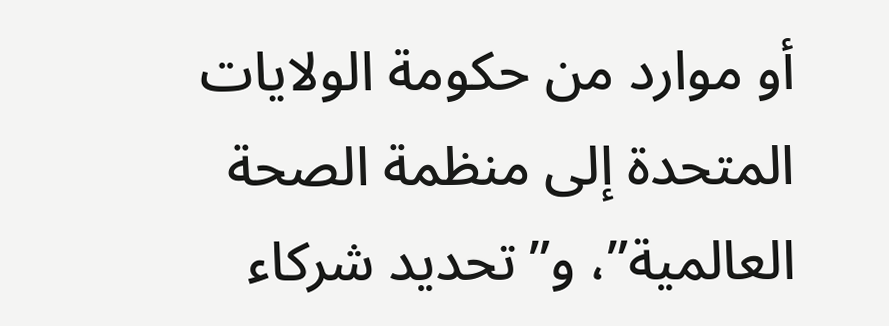أو موارد من حكومة الولايات المتحدة إلى منظمة الصحة العالمية”، و”تحديد شركاء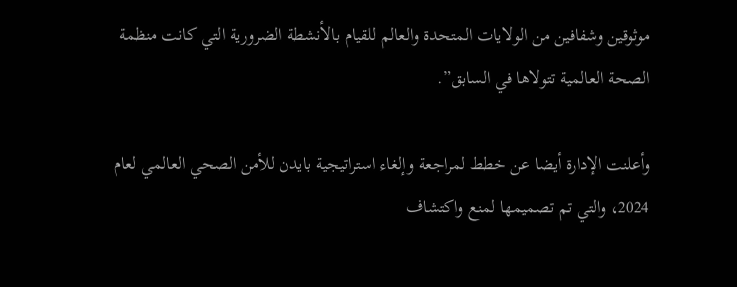موثوقين وشفافين من الولايات المتحدة والعالم للقيام بالأنشطة الضرورية التي كانت منظمة الصحة العالمية تتولاها في السابق”.

وأعلنت الإدارة أيضا عن خطط لمراجعة وإلغاء استراتيجية بايدن للأمن الصحي العالمي لعام 2024، والتي تم تصميمها لمنع واكتشاف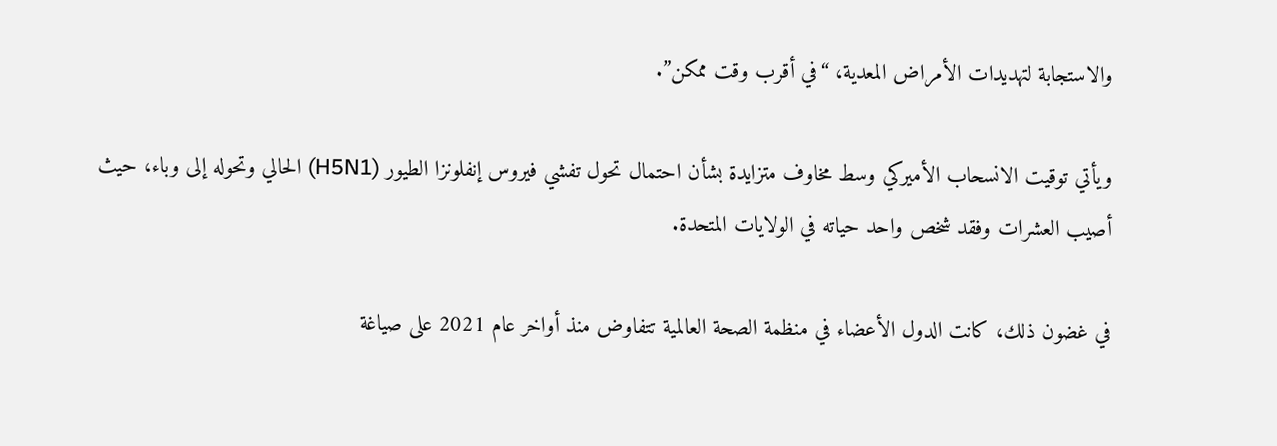والاستجابة لتهديدات الأمراض المعدية، “في أقرب وقت ممكن”.

ويأتي توقيت الانسحاب الأميركي وسط مخاوف متزايدة بشأن احتمال تحول تفشي فيروس إنفلونزا الطيور (H5N1) الحالي وتحوله إلى وباء، حيث أصيب العشرات وفقد شخص واحد حياته في الولايات المتحدة.

في غضون ذلك، كانت الدول الأعضاء في منظمة الصحة العالمية تتفاوض منذ أواخر عام 2021 على صياغة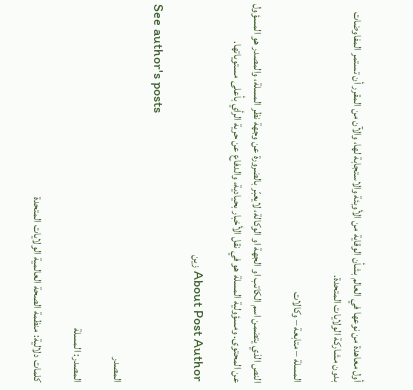أول معاهدة من نوعها في العالم بشأن الوقاية من الأوبئة والاستجابة لها، والآن من المقرر أن تستمر المفاوضات بدون مشاركة الولايات المتحدة.

المسلة – متابعة – وكالات

النص الذي يتضمن اسم الكاتب او الجهة او الوكالة، لايعبّر بالضرورة عن وجهة نظر المسلة، والمصدر هو المسؤول عن المحتوى. ومسؤولية المسلة هو في نقل الأخبار بحيادية، والدفاع عن حرية الرأي بأعلى مستوياتها.

About Post Author زين

See author's posts

المصدر

المصدر: المسلة

كلمات دلالية: منظمة الصحة العالمیة الولایات المتحدة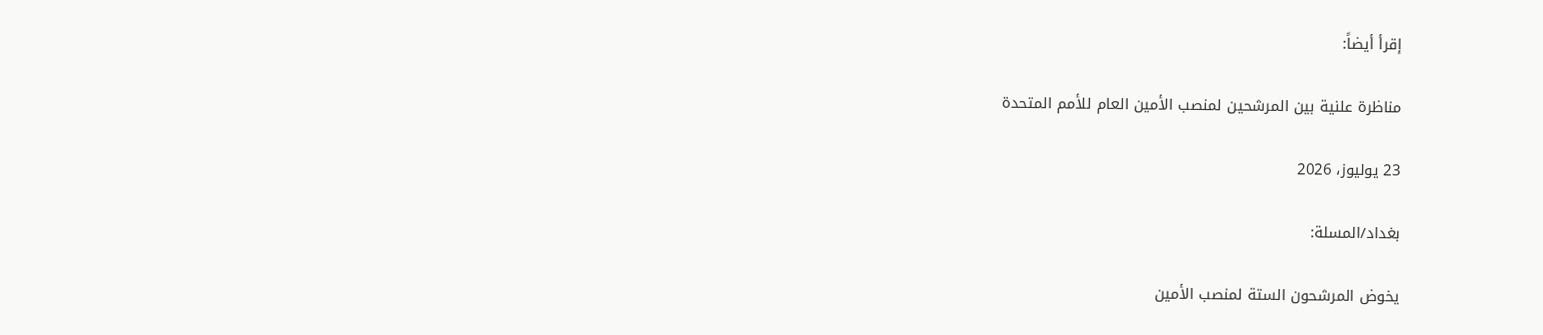إقرأ أيضاً:

مناظرة علنية بين المرشحين لمنصب الأمين العام للأمم المتحدة

23 يوليوز، 2026

بغداد/المسلة:

يخوض المرشحون الستة لمنصب الأمين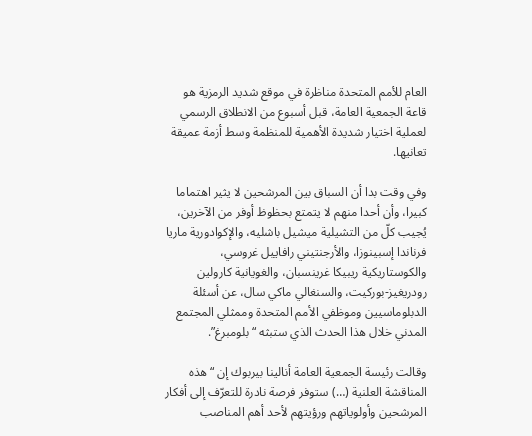العام للأمم المتحدة مناظرة في موقع شديد الرمزية هو قاعة الجمعية العامة، قبل أسبوع من الانطلاق الرسمي لعملية اختيار شديدة الأهمية للمنظمة وسط أزمة عميقة تعانيها.

وفي وقت بدا أن السباق بين المرشحين لا يثير اهتماما كبيرا، وأن أحدا منهم لا يتمتع بحظوظ أوفر من الآخرين، يُجيب كلّ من التشيلية ميشيل باشليه، والإكوادورية ماريا فرناندا إسبينوزا، والأرجنتيني رافاييل غروسي، والكوستاريكية ريبيكا غرينسبان، والغويانية كارولين رودريغيز-بوركيت، والسنغالي ماكي سال، عن أسئلة الدبلوماسيين وموظفي الأمم المتحدة وممثلي المجتمع المدني خلال هذا الحدث الذي ستبثه “بلومبرغ”.

وقالت رئيسة الجمعية العامة أنالينا بيربوك إن “هذه المناقشة العلنية (…) ستوفر فرصة نادرة للتعرّف إلى أفكار المرشحين وأولوياتهم ورؤيتهم لأحد أهم المناصب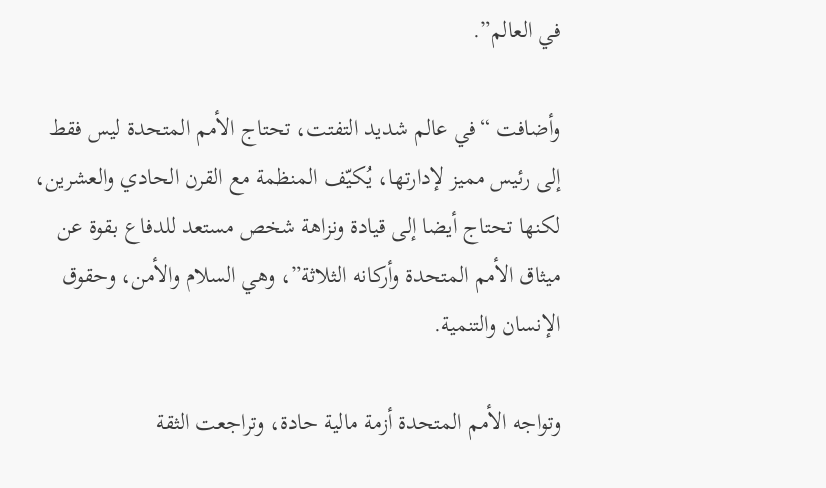في العالم”.

وأضافت “في عالم شديد التفتت، تحتاج الأمم المتحدة ليس فقط إلى رئيس مميز لإدارتها، يُكيّف المنظمة مع القرن الحادي والعشرين، لكنها تحتاج أيضا إلى قيادة ونزاهة شخص مستعد للدفاع بقوة عن ميثاق الأمم المتحدة وأركانه الثلاثة”، وهي السلام والأمن، وحقوق الإنسان والتنمية.

وتواجه الأمم المتحدة أزمة مالية حادة، وتراجعت الثقة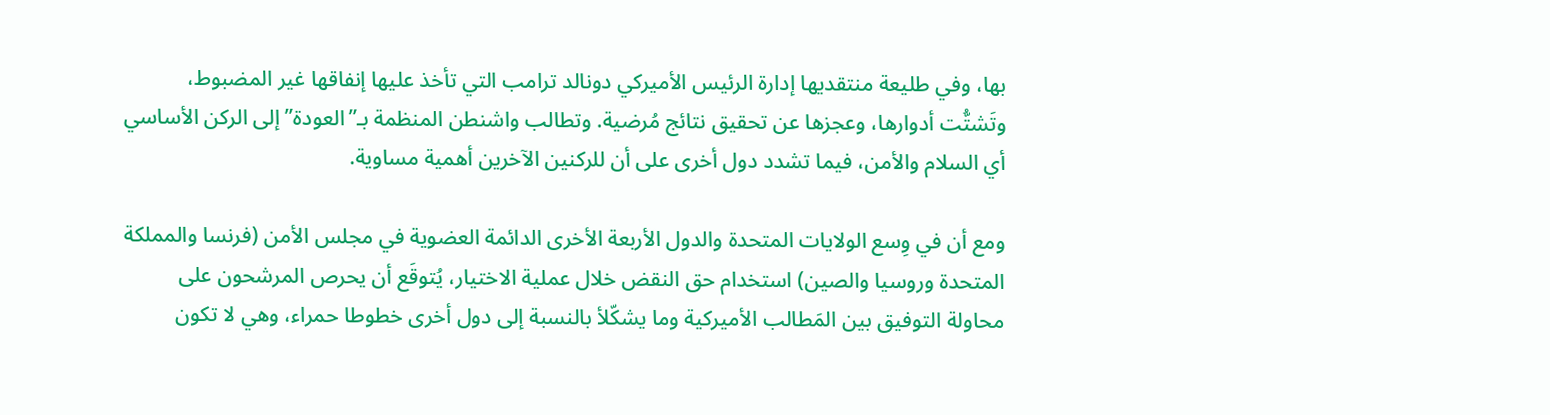بها، وفي طليعة منتقديها إدارة الرئيس الأميركي دونالد ترامب التي تأخذ عليها إنفاقها غير المضبوط، وتَشتُّت أدوارها، وعجزها عن تحقيق نتائج مُرضية. وتطالب واشنطن المنظمة بـ”العودة” إلى الركن الأساسي أي السلام والأمن، فيما تشدد دول أخرى على أن للركنين الآخرين أهمية مساوية.

ومع أن في وِسع الولايات المتحدة والدول الأربعة الأخرى الدائمة العضوية في مجلس الأمن (فرنسا والمملكة المتحدة وروسيا والصين) استخدام حق النقض خلال عملية الاختيار، يُتوقَع أن يحرص المرشحون على محاولة التوفيق بين المَطالب الأميركية وما يشكّلأ بالنسبة إلى دول أخرى خطوطا حمراء، وهي لا تكون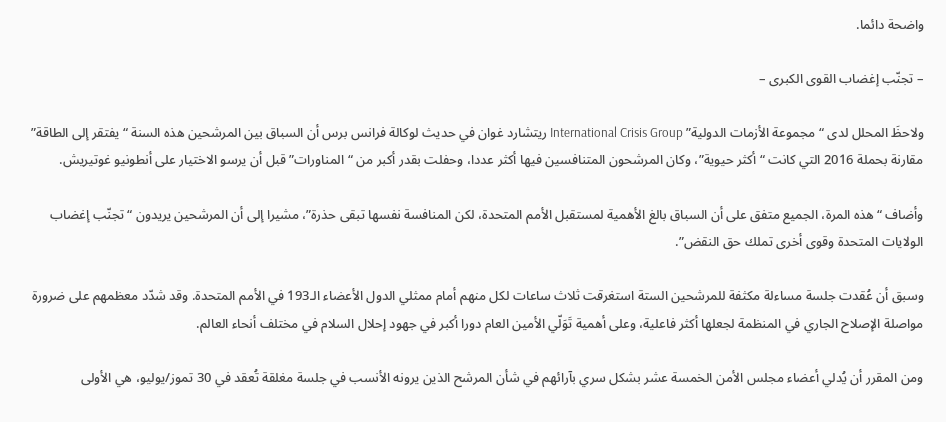واضحة دائما.

– تجنّب إغضاب القوى الكبرى –

ولاحظَ المحلل لدى “مجموعة الأزمات الدولية” International Crisis Group ريتشارد غوان في حديث لوكالة فرانس برس أن السباق بين المرشحين هذه السنة “يفتقر إلى الطاقة” مقارنة بحملة 2016 التي كانت “أكثر حيوية”، وكان المرشحون المتنافسين فيها أكثر عددا، وحفلت بقدر أكبر من “المناورات” قبل أن يرسو الاختيار على أنطونيو غوتيريش.

وأضاف “هذه المرة، الجميع متفق على أن السباق بالغ الأهمية لمستقبل الأمم المتحدة، لكن المنافسة نفسها تبقى حذرة”، مشيرا إلى أن المرشحين يريدون “تجنّب إغضاب الولايات المتحدة وقوى أخرى تملك حق النقض”.

وسبق أن عُقدت جلسة مساءلة مكثفة للمرشحين الستة استغرقت ثلاث ساعات لكل منهم أمام ممثلي الدول الأعضاء الـ193 في الأمم المتحدة. وقد شدّد معظمهم على ضرورة مواصلة الإصلاح الجاري في المنظمة لجعلها أكثر فاعلية، وعلى أهمية تَوَلّي الأمين العام دورا أكبر في جهود إحلال السلام في مختلف أنحاء العالم.

ومن المقرر أن يُدلي أعضاء مجلس الأمن الخمسة عشر بشكل سري بآرائهم في شأن المرشح الذين يرونه الأنسب في جلسة مغلقة تُعقد في 30 تموز/يوليو، هي الأولى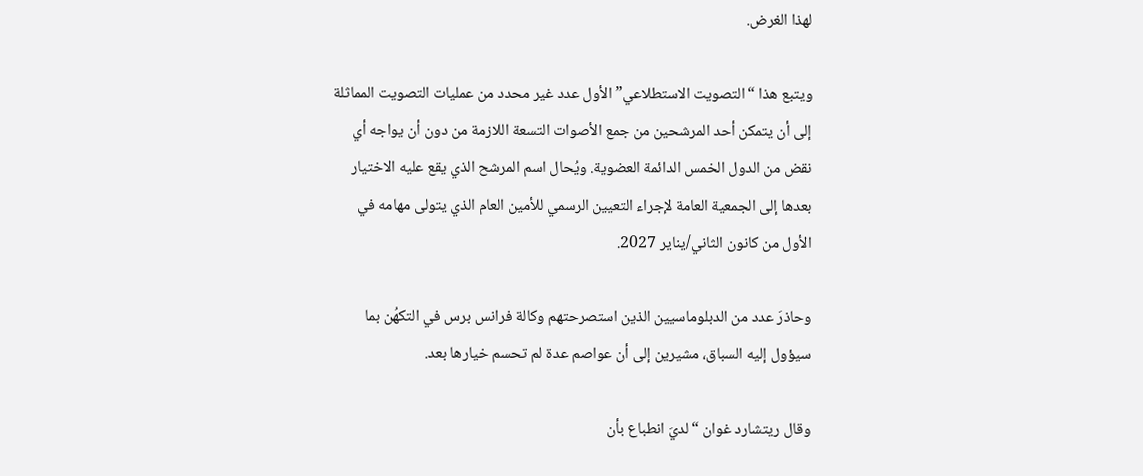لهذا الغرض.

ويتبع هذا “التصويت الاستطلاعي” الأول عدد غير محدد من عمليات التصويت المماثلة إلى أن يتمكن أحد المرشحين من جمع الأصوات التسعة اللازمة من دون أن يواجه أي نقض من الدول الخمس الدائمة العضوية. ويُحال اسم المرشح الذي يقع عليه الاختيار بعدها إلى الجمعية العامة لإجراء التعيين الرسمي للأمين العام الذي يتولى مهامه في الأول من كانون الثاني/يناير 2027.

وحاذرَ عدد من الدبلوماسيين الذين استصرحتهم وكالة فرانس برس في التكهُن بما سيؤول إليه السباق، مشيرين إلى أن عواصم عدة لم تحسم خيارها بعد.

وقال ريتشارد غوان “لديَ انطباع بأن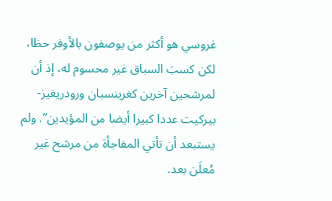غروسي هو أكثر من يوصفون بالأوفر حظا، لكن كسبَ السباق غير محسوم له، إذ أن لمرشحين آخرين كغرينسبان ورودريغيز-بيركيت عددا كبيرا أيضا من المؤيدين”. ولم يستبعد أن تأتي المفاجأة من مرشح غير مُعلَن بعد.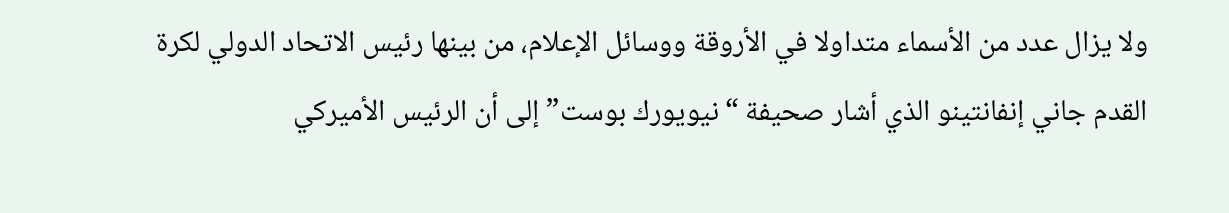ولا يزال عدد من الأسماء متداولا في الأروقة ووسائل الإعلام، من بينها رئيس الاتحاد الدولي لكرة القدم جاني إنفانتينو الذي أشار صحيفة “نيويورك بوست” إلى أن الرئيس الأميركي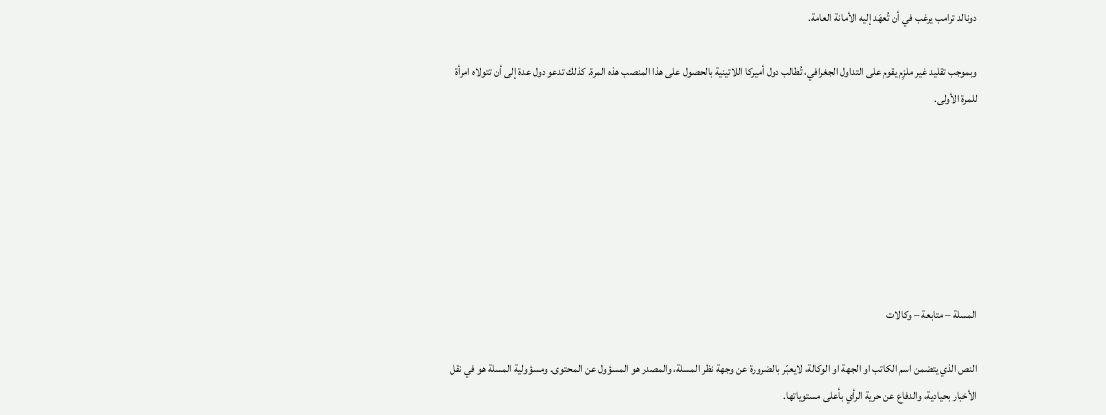دونالد ترامب يرغب في أن تُعهَد إليه الأمانة العامة.

وبموجب تقليد غير ملزِم يقوم على التداول الجغرافي، تُطالب دول أميركا اللاتينية بالحصول على هذا المنصب هذه المرة. كذلك تدعو دول عدة إلى أن تتولاه امرأة للمرة الأولى.







المسلة – متابعة – وكالات

النص الذي يتضمن اسم الكاتب او الجهة او الوكالة، لايعبّر بالضرورة عن وجهة نظر المسلة، والمصدر هو المسؤول عن المحتوى. ومسؤولية المسلة هو في نقل الأخبار بحيادية، والدفاع عن حرية الرأي بأعلى مستوياتها.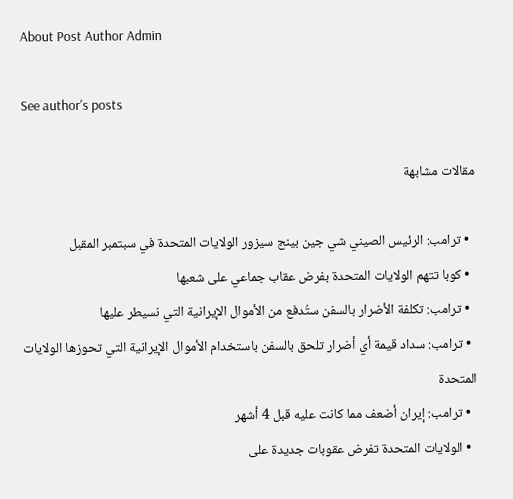About Post Author Admin

See author's posts

مقالات مشابهة

  • ترامب: الرئيس الصيني شي جين بينج سيزور الولايات المتحدة في سبتمبر المقبل
  • كوبا تتهم الولايات المتحدة بفرض عقاب جماعي على شعبها
  • ترامب: تكلفة الأضرار بالسفن ستُدفع من الأموال الإيرانية التي نسيطر عليها
  • ترامب: سداد قيمة أي أضرار تلحق بالسفن باستخدام الأموال الإيرانية التي تحوزها الولايات المتحدة
  • ترامب: إيران أضعف مما كانت عليه قبل 4 أشهر
  • الولايات المتحدة تفرض عقوبات جديدة على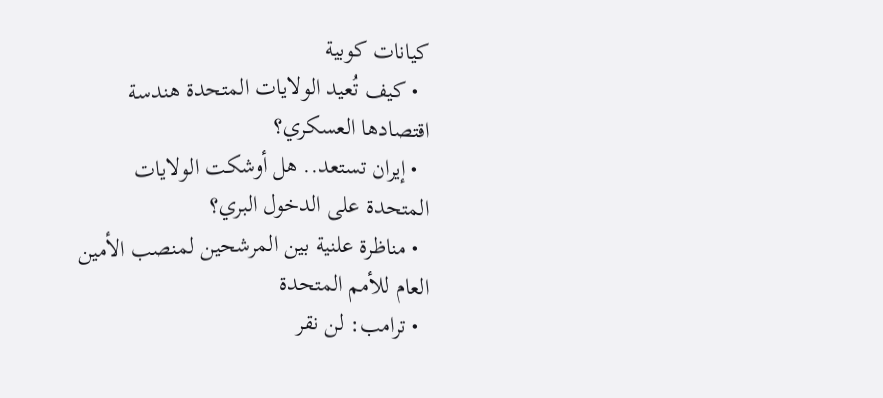كيانات كوبية
  • كيف تُعيد الولايات المتحدة هندسة اقتصادها العسكري؟
  • إيران تستعد.. هل أوشكت الولايات المتحدة على الدخول البري؟
  • مناظرة علنية بين المرشحين لمنصب الأمين العام للأمم المتحدة
  • ترامب: لن نقر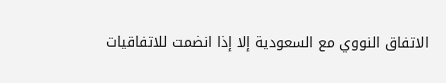الاتفاق النووي مع السعودية إلا إذا انضمت للاتفاقيات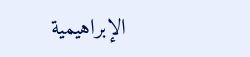الإبراهيمية